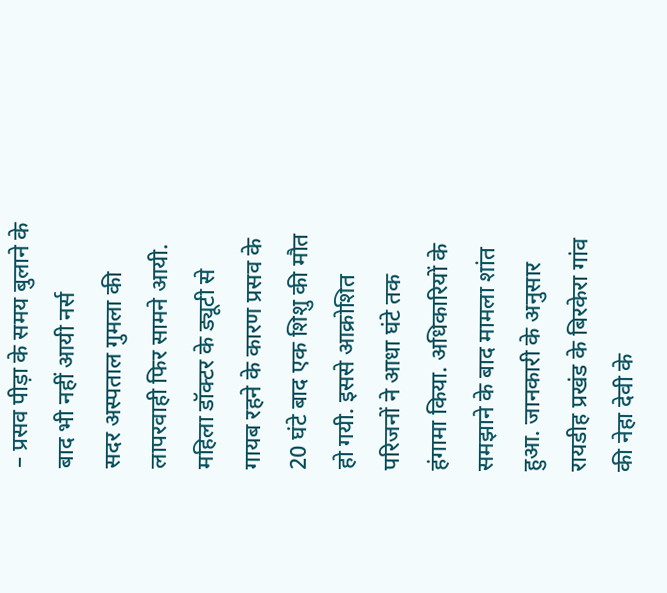– प्रसव पीड़ा के समय बुलाने के बाद भी नहीं आयी नर्स
सदर अस्पताल गुमला की लापरवाही फिर सामने आयी. महिला डॉक्टर के ड्यूटी से गायब रहने के कारण प्रसव के 20 घंटे बाद एक शिशु की मौत हो गयी. इससे आक्रोशित परिजनों ने आधा घंटे तक हंगामा किया. अधिकारियों के समझाने के बाद मामला शांत हुआ. जानकारी के अनुसार रायडीह प्रखंड के बिरकेरा गांव की नेहा देवी के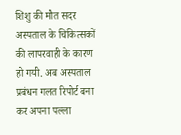शिशु की मौत सदर अस्पताल के चिकित्सकों की लापरवाही के कारण हो गयी. अब अस्पताल प्रबंधन गलत रिपोर्ट बना कर अपना पल्ला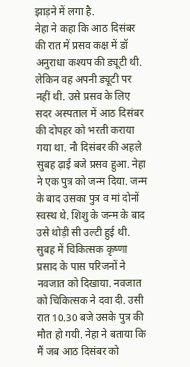झाड़ने में लगा है.
नेहा ने कहा कि आठ दिसंबर की रात में प्रसव कक्ष में डॉ अनुराधा कश्यप की ड्यूटी थी. लेकिन वह अपनी ड्यूटी पर नहीं थी. उसे प्रसव के लिए सदर अस्पताल में आठ दिसंबर की दोपहर को भरती कराया गया था. नौ दिसंबर की अहले सुबह ढ़ाई बजे प्रसव हुआ. नेहा ने एक पुत्र को जन्म दिया. जन्म के बाद उसका पुत्र व मां दोनों स्वस्थ थे. शिशु के जन्म के बाद उसे थोड़ी सी उल्टी हुई थी.
सुबह में चिकित्सक कृष्णा प्रसाद के पास परिजनों ने नवजात को दिखाया. नवजात को चिकित्सक ने दवा दी. उसी रात 10.30 बजे उसके पुत्र की मौत हो गयी. नेहा ने बताया कि मैं जब आठ दिसंबर को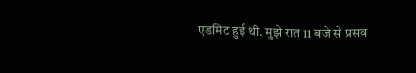एडमिट हुई थी. मुझे रात 11 बजे से प्रसव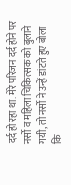दर्द हो रहा था. मेरे परिजन दर्द होने पर नर्सो व महिला चिकित्सक को बुलाने गयी, तो नर्सो ने उन्हें डांटते हुए बोला कि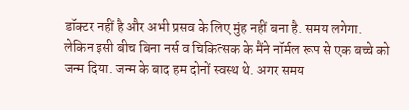डॉक्टर नहीं है और अभी प्रसव के लिए मुंह नहीं बना है. समय लगेगा.
लेकिन इसी बीच बिना नर्स व चिकित्सक के मैंने नॉर्मल रूप से एक बच्चे को जन्म दिया. जन्म के बाद हम दोनों स्वस्थ थे. अगर समय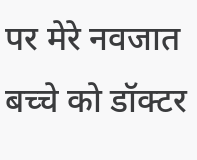पर मेरे नवजात बच्चे को डॉक्टर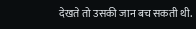देखते तो उसकी जान बच सकती थी.